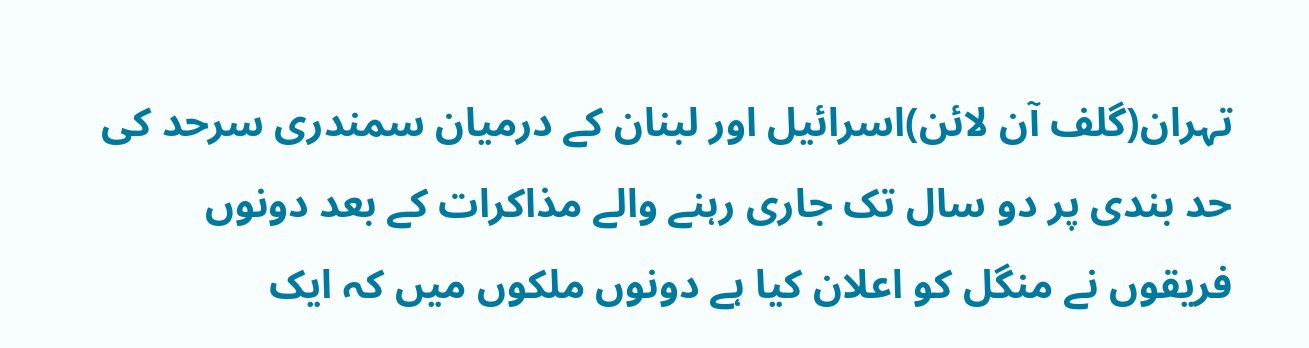تہران(گلف آن لائن)اسرائیل اور لبنان کے درمیان سمندری سرحد کی حد بندی پر دو سال تک جاری رہنے والے مذاکرات کے بعد دونوں فریقوں نے منگل کو اعلان کیا ہے دونوں ملکوں میں کہ ایک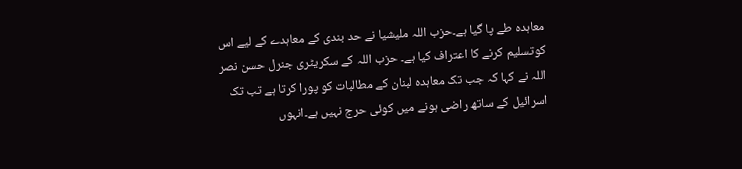معاہدہ طے پا گیا ہے۔حزب اللہ ملیشیا نے حد بندی کے معاہدے کے لیے اس کوتسلیم کرنے کا اعتراف کیا ہے۔ حزب اللہ کے سکریٹری جنرل حسن نصر اللہ نے کہا کہ جب تک معاہدہ لبنان کے مطالبات کو پورا کرتا ہے تب تک اسرائیل کے ساتھ راضی ہونے میں کوئی حرج نہیں ہے۔انہوں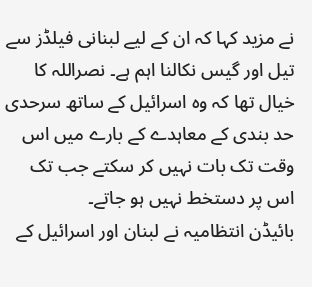نے مزید کہا کہ ان کے لیے لبنانی فیلڈز سے تیل اور گیس نکالنا اہم ہے۔ نصراللہ کا خیال تھا کہ وہ اسرائیل کے ساتھ سرحدی حد بندی کے معاہدے کے بارے میں اس وقت تک بات نہیں کر سکتے جب تک اس پر دستخط نہیں ہو جاتے۔
بائیڈن انتظامیہ نے لبنان اور اسرائیل کے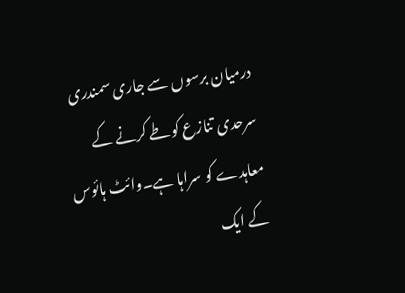درمیان برسوں سے جاری سمندری سرحدی تنازع کوطے کرنے کے معاہدے کو سراہا ہے۔وائٹ ہائوس کے ایک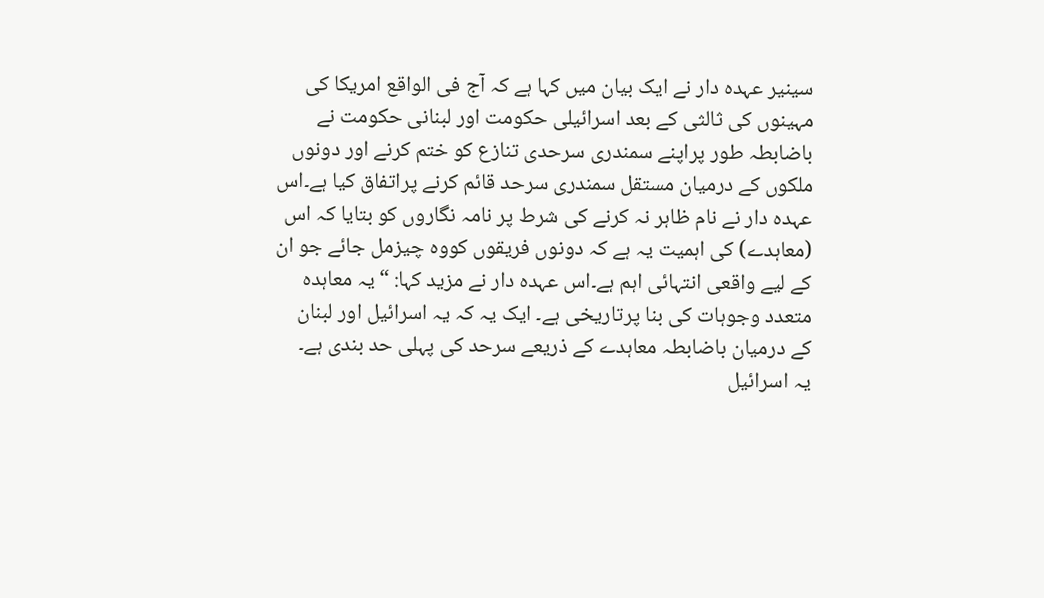سینیر عہدہ دار نے ایک بیان میں کہا ہے کہ آج فی الواقع امریکا کی مہینوں کی ثالثی کے بعد اسرائیلی حکومت اور لبنانی حکومت نے باضابطہ طور پراپنے سمندری سرحدی تنازع کو ختم کرنے اور دونوں ملکوں کے درمیان مستقل سمندری سرحد قائم کرنے پراتفاق کیا ہے۔اس عہدہ دار نے نام ظاہر نہ کرنے کی شرط پر نامہ نگاروں کو بتایا کہ اس (معاہدے) کی اہمیت یہ ہے کہ دونوں فریقوں کووہ چیزمل جائے جو ان کے لیے واقعی انتہائی اہم ہے۔اس عہدہ دار نے مزید کہا: “یہ معاہدہ متعدد وجوہات کی بنا پرتاریخی ہے۔ ایک یہ کہ یہ اسرائیل اور لبنان کے درمیان باضابطہ معاہدے کے ذریعے سرحد کی پہلی حد بندی ہے۔
یہ اسرائیل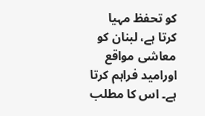کو تحفظ مہیا کرتا ہے، لبنان کو معاشی مواقع اورامید فراہم کرتا ہے۔ اس کا مطلب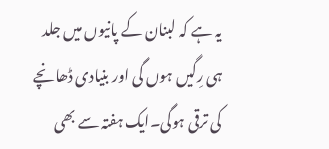یہ ہے کہ لبنان کے پانیوں میں جلد ہی رِگیں ہوں گی اور بنیادی ڈھانچے کی ترقی ہوگی۔ایک ہفتہ سے بھی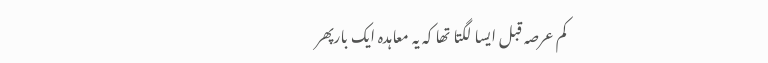کم عرصہ قبل ایسا لگتا تھا کہ یہ معاہدہ ایک بارپھر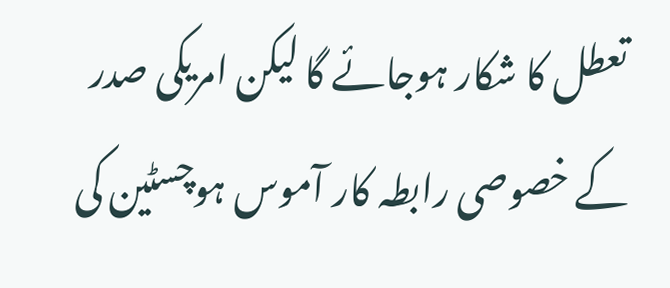تعطل کا شکار ہوجائے گا لیکن امریکی صدر کے خصوصی رابطہ کار آموس ہوچسٹین کی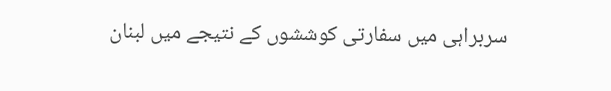سربراہی میں سفارتی کوششوں کے نتیجے میں لبنان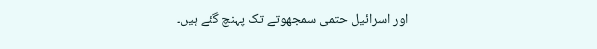اور اسرائیل حتمی سمجھوتے تک پہنچ گئے ہیں۔